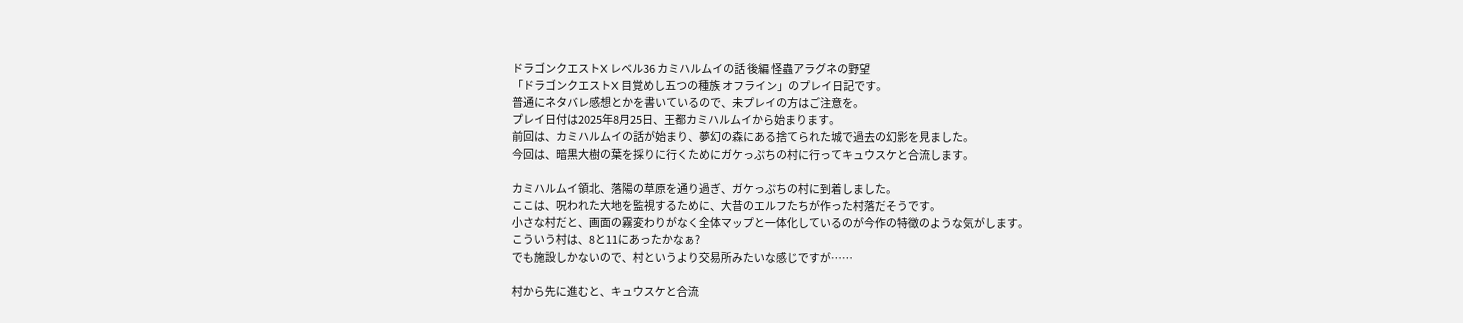ドラゴンクエストX レベル36 カミハルムイの話 後編 怪蟲アラグネの野望
「ドラゴンクエストX 目覚めし五つの種族 オフライン」のプレイ日記です。
普通にネタバレ感想とかを書いているので、未プレイの方はご注意を。
プレイ日付は2025年8月25日、王都カミハルムイから始まります。
前回は、カミハルムイの話が始まり、夢幻の森にある捨てられた城で過去の幻影を見ました。
今回は、暗黒大樹の葉を採りに行くためにガケっぷちの村に行ってキュウスケと合流します。

カミハルムイ領北、落陽の草原を通り過ぎ、ガケっぷちの村に到着しました。
ここは、呪われた大地を監視するために、大昔のエルフたちが作った村落だそうです。
小さな村だと、画面の霧変わりがなく全体マップと一体化しているのが今作の特徴のような気がします。
こういう村は、8と11にあったかなぁ?
でも施設しかないので、村というより交易所みたいな感じですが……

村から先に進むと、キュウスケと合流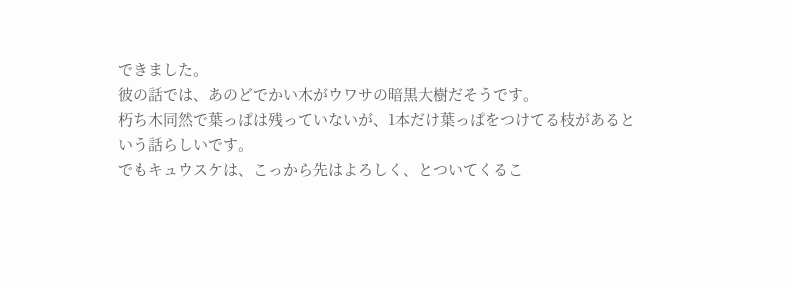できました。
彼の話では、あのどでかい木がウワサの暗黒大樹だそうです。
朽ち木同然で葉っぱは残っていないが、1本だけ葉っぱをつけてる枝があるという話らしいです。
でもキュウスケは、こっから先はよろしく、とついてくるこ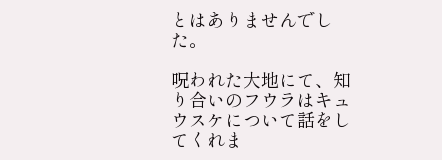とはありませんでした。

呪われた大地にて、知り合いのフウラはキュウスケについて話をしてくれま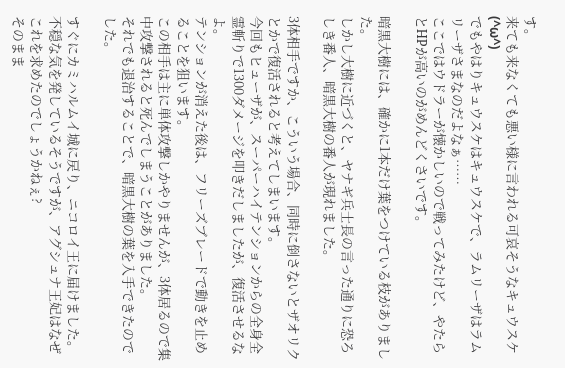す。
来ても来なくても悪い様に言われる可哀そうなキュウスケ(^ω^)
でもやはりキュウスケはキュウスケで、ラムリーザはラムリーザさまなのだよなぁ……
ここではウドラーが懐かしいので戦ってみたけど、やたらとHPが高いのがめんどくさいです。

暗黒大樹には、確かに1本だけ葉をつけている枝がありました。
しかし大樹に近づくと、ヤナギ兵士長の言った通りに恐ろしき番人、暗黒大樹の番人が現れました。

3体相手ですか、こういう場合、同時に倒さないとザオリクとかで復活されると考えてしまいます。
今回もヒューザが、スーパーハイテンションからの全身全霊斬りで1300ダメージを叩きだしましたが、復活させるなよ。
テンションが消えた後は、フリーズブレードで動きを止めることを狙います。
この相手は主に単体攻撃しかやりませんが、3体居るので集中攻撃されると死んでしまうことがありました。
それでも退治することで、暗黒大樹の葉を入手できたのでした。

すぐにカミハルムイ城に戻り、ニコロイ王に届けました。
不穏な気を発しているそうですが、アグシュナ王妃はなぜこれを求めたのでしょうかねぇ?
そのまま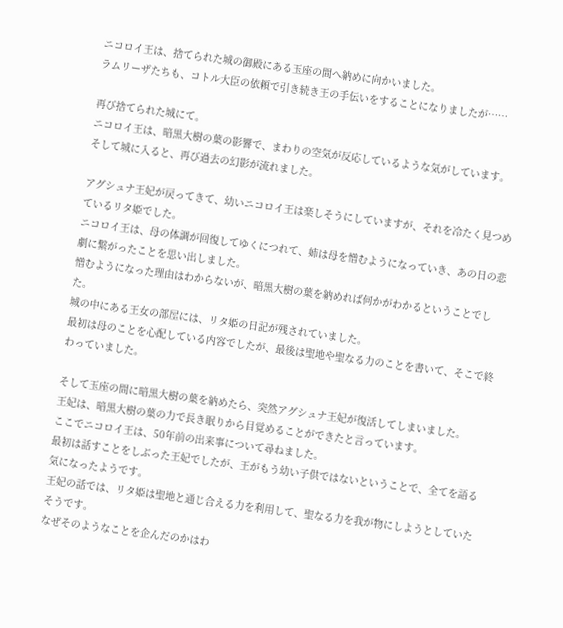ニコロイ王は、捨てられた城の御殿にある玉座の間へ納めに向かいました。
ラムリーザたちも、コトル大臣の依頼で引き続き王の手伝いをすることになりましたが……

再び捨てられた城にて。
ニコロイ王は、暗黒大樹の葉の影響で、まわりの空気が反応しているような気がしています。
そして城に入ると、再び過去の幻影が流れました。

アグシュナ王妃が戻ってきて、幼いニコロイ王は楽しそうにしていますが、それを冷たく見つめているリタ姫でした。
ニコロイ王は、母の体調が回復してゆくにつれて、姉は母を憎むようになっていき、あの日の悲劇に繋がったことを思い出しました。
憎むようになった理由はわからないが、暗黒大樹の葉を納めれば何かがわかるということでした。
城の中にある王女の部屋には、リタ姫の日記が残されていました。
最初は母のことを心配している内容でしたが、最後は聖地や聖なる力のことを書いて、そこで終わっていました。

そして玉座の間に暗黒大樹の葉を納めたら、突然アグシュナ王妃が復活してしまいました。
王妃は、暗黒大樹の葉の力で長き眠りから目覚めることができたと言っています。
ここでニコロイ王は、50年前の出来事について尋ねました。
最初は話すことをしぶった王妃でしたが、王がもう幼い子供ではないということで、全てを語る気になったようです。
王妃の話では、リタ姫は聖地と通じ合える力を利用して、聖なる力を我が物にしようとしていたそうです。
なぜそのようなことを企んだのかはわ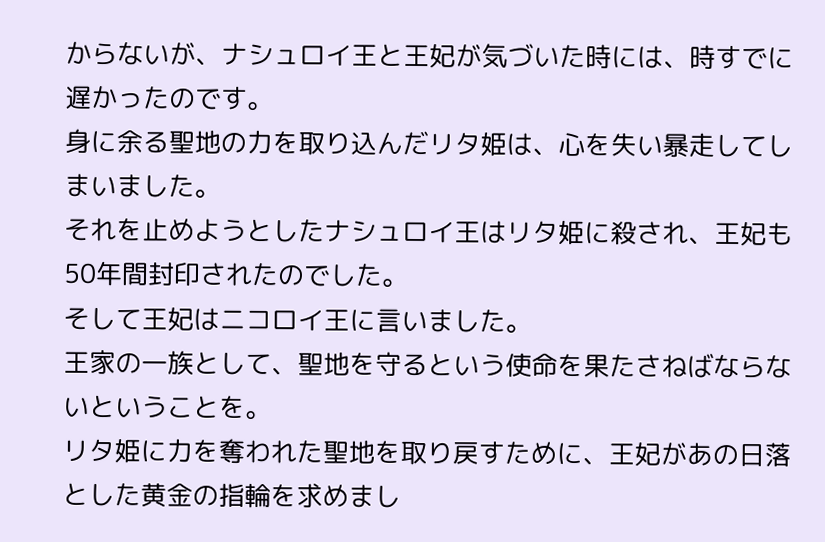からないが、ナシュロイ王と王妃が気づいた時には、時すでに遅かったのです。
身に余る聖地の力を取り込んだリタ姫は、心を失い暴走してしまいました。
それを止めようとしたナシュロイ王はリタ姫に殺され、王妃も50年間封印されたのでした。
そして王妃はニコロイ王に言いました。
王家の一族として、聖地を守るという使命を果たさねばならないということを。
リタ姫に力を奪われた聖地を取り戻すために、王妃があの日落とした黄金の指輪を求めまし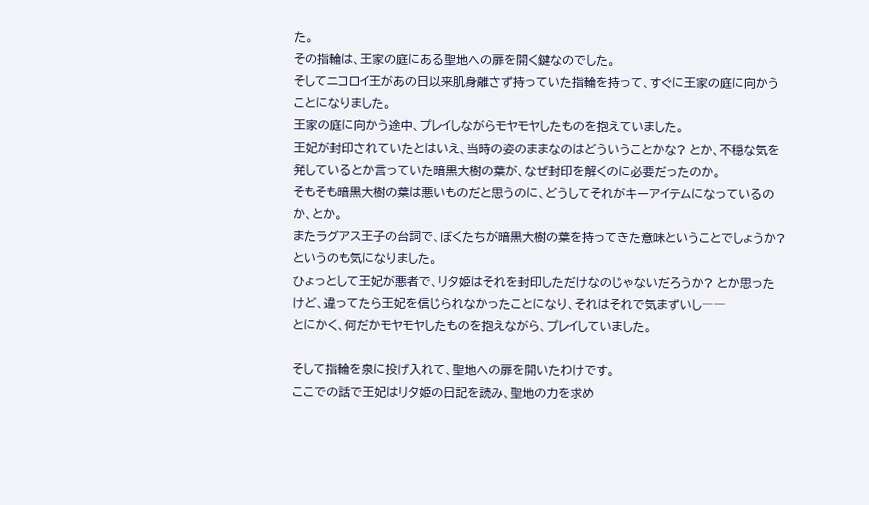た。
その指輪は、王家の庭にある聖地への扉を開く鍵なのでした。
そしてニコロイ王があの日以来肌身離さず持っていた指輪を持って、すぐに王家の庭に向かうことになりました。
王家の庭に向かう途中、プレイしながらモヤモヤしたものを抱えていました。
王妃が封印されていたとはいえ、当時の姿のままなのはどういうことかな? とか、不穏な気を発しているとか言っていた暗黒大樹の葉が、なぜ封印を解くのに必要だったのか。
そもそも暗黒大樹の葉は悪いものだと思うのに、どうしてそれがキーアイテムになっているのか、とか。
またラグアス王子の台詞で、ぼくたちが暗黒大樹の葉を持ってきた意味ということでしょうか? というのも気になりました。
ひょっとして王妃が悪者で、リタ姫はそれを封印しただけなのじゃないだろうか? とか思ったけど、違ってたら王妃を信じられなかったことになり、それはそれで気まずいし――
とにかく、何だかモヤモヤしたものを抱えながら、プレイしていました。

そして指輪を泉に投げ入れて、聖地への扉を開いたわけです。
ここでの話で王妃はリタ姫の日記を読み、聖地の力を求め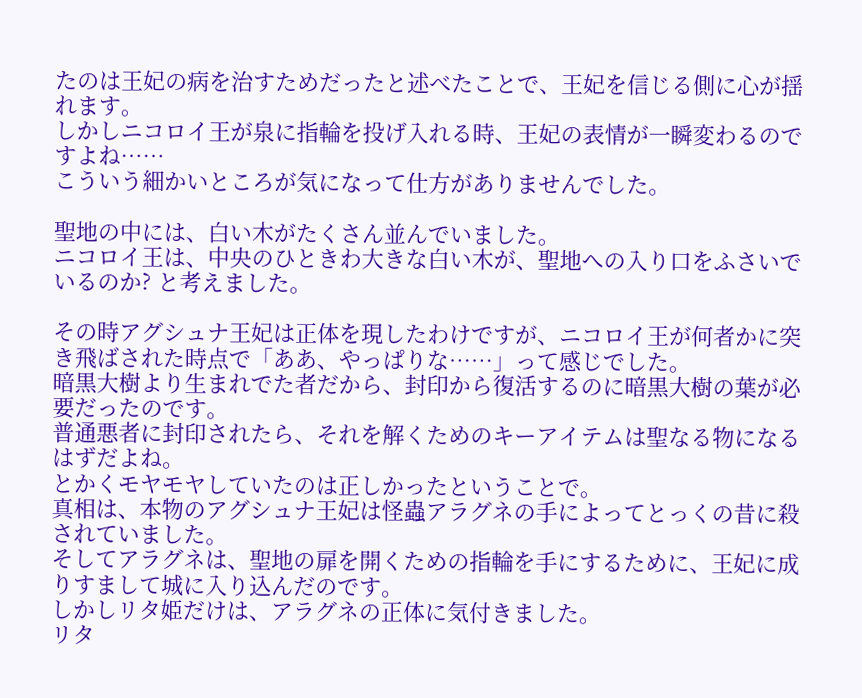たのは王妃の病を治すためだったと述べたことで、王妃を信じる側に心が揺れます。
しかしニコロイ王が泉に指輪を投げ入れる時、王妃の表情が一瞬変わるのですよね……
こういう細かいところが気になって仕方がありませんでした。

聖地の中には、白い木がたくさん並んでいました。
ニコロイ王は、中央のひときわ大きな白い木が、聖地への入り口をふさいでいるのか? と考えました。

その時アグシュナ王妃は正体を現したわけですが、ニコロイ王が何者かに突き飛ばされた時点で「ああ、やっぱりな……」って感じでした。
暗黒大樹より生まれでた者だから、封印から復活するのに暗黒大樹の葉が必要だったのです。
普通悪者に封印されたら、それを解くためのキーアイテムは聖なる物になるはずだよね。
とかくモヤモヤしていたのは正しかったということで。
真相は、本物のアグシュナ王妃は怪蟲アラグネの手によってとっくの昔に殺されていました。
そしてアラグネは、聖地の扉を開くための指輪を手にするために、王妃に成りすまして城に入り込んだのです。
しかしリタ姫だけは、アラグネの正体に気付きました。
リタ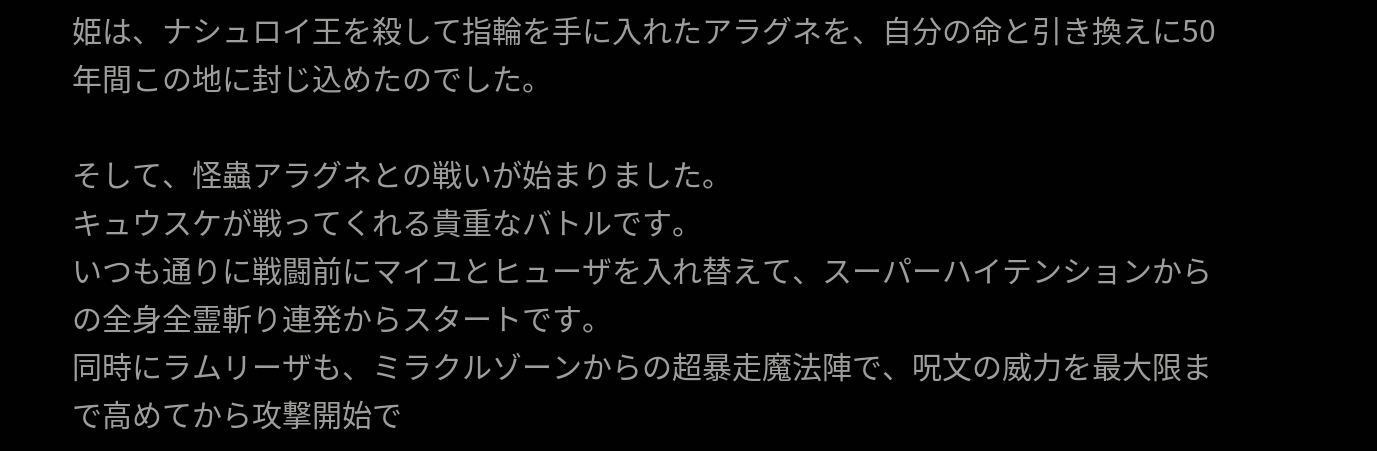姫は、ナシュロイ王を殺して指輪を手に入れたアラグネを、自分の命と引き換えに50年間この地に封じ込めたのでした。

そして、怪蟲アラグネとの戦いが始まりました。
キュウスケが戦ってくれる貴重なバトルです。
いつも通りに戦闘前にマイユとヒューザを入れ替えて、スーパーハイテンションからの全身全霊斬り連発からスタートです。
同時にラムリーザも、ミラクルゾーンからの超暴走魔法陣で、呪文の威力を最大限まで高めてから攻撃開始で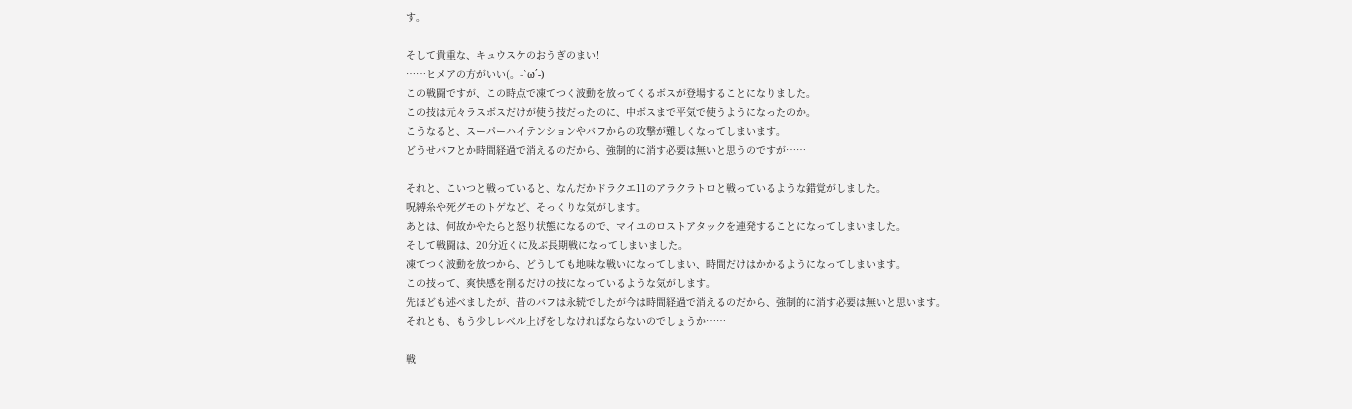す。

そして貴重な、キュウスケのおうぎのまい!
……ヒメアの方がいい(。-`ω´-)
この戦闘ですが、この時点で凍てつく波動を放ってくるボスが登場することになりました。
この技は元々ラスボスだけが使う技だったのに、中ボスまで平気で使うようになったのか。
こうなると、スーパーハイテンションやバフからの攻撃が難しくなってしまいます。
どうせバフとか時間経過で消えるのだから、強制的に消す必要は無いと思うのですが……

それと、こいつと戦っていると、なんだかドラクエ11のアラクラトロと戦っているような錯覚がしました。
呪縛糸や死グモのトゲなど、そっくりな気がします。
あとは、何故かやたらと怒り状態になるので、マイユのロストアタックを連発することになってしまいました。
そして戦闘は、20分近くに及ぶ長期戦になってしまいました。
凍てつく波動を放つから、どうしても地味な戦いになってしまい、時間だけはかかるようになってしまいます。
この技って、爽快感を削るだけの技になっているような気がします。
先ほども述べましたが、昔のバフは永続でしたが今は時間経過で消えるのだから、強制的に消す必要は無いと思います。
それとも、もう少しレベル上げをしなければならないのでしょうか……

戦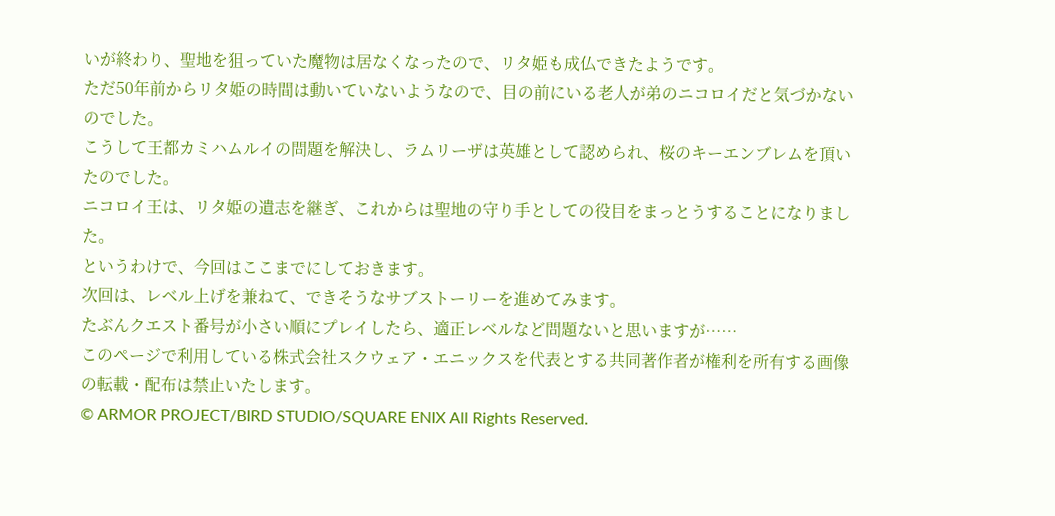いが終わり、聖地を狙っていた魔物は居なくなったので、リタ姫も成仏できたようです。
ただ50年前からリタ姫の時間は動いていないようなので、目の前にいる老人が弟のニコロイだと気づかないのでした。
こうして王都カミハムルイの問題を解決し、ラムリーザは英雄として認められ、桜のキーエンブレムを頂いたのでした。
ニコロイ王は、リタ姫の遺志を継ぎ、これからは聖地の守り手としての役目をまっとうすることになりました。
というわけで、今回はここまでにしておきます。
次回は、レベル上げを兼ねて、できそうなサブストーリーを進めてみます。
たぶんクエスト番号が小さい順にプレイしたら、適正レベルなど問題ないと思いますが……
このページで利用している株式会社スクウェア・エニックスを代表とする共同著作者が権利を所有する画像の転載・配布は禁止いたします。
© ARMOR PROJECT/BIRD STUDIO/SQUARE ENIX All Rights Reserved.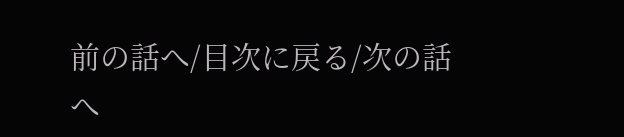前の話へ/目次に戻る/次の話へ